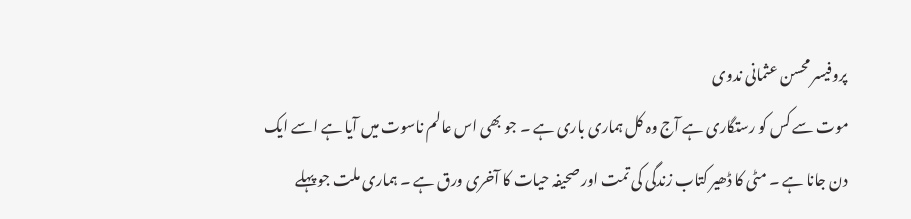پروفیسر محسن عثمانی ندوی
موت سے کس کو رستگاری ہے آج وہ کل ہماری باری ہے ۔ جو بھی اس عالم ناسوت میں آیا ہے اسے ایک دن جانا ہے ۔ مٹی کا ڈھیر کتاب زندگی کی تمت اور صحیفہ حیات کا آخری ورق ہے ۔ ہماری ملت جو پہلے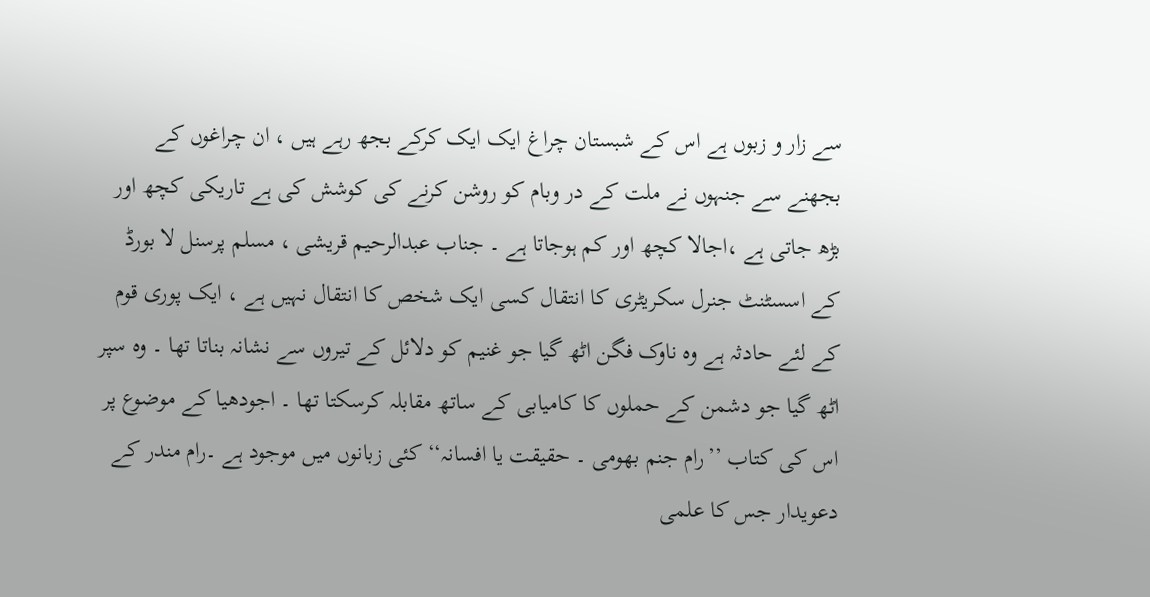سے زار و زبوں ہے اس کے شبستان چراغ ایک ایک کرکے بجھ رہے ہیں ، ان چراغوں کے بجھنے سے جنہوں نے ملت کے در وبام کو روشن کرنے کی کوشش کی ہے تاریکی کچھ اور بڑھ جاتی ہے ،اجالا کچھ اور کم ہوجاتا ہے ۔ جناب عبدالرحیم قریشی ، مسلم پرسنل لا بورڈ کے اسسٹنٹ جنرل سکریٹری کا انتقال کسی ایک شخص کا انتقال نہیں ہے ، ایک پوری قوم کے لئے حادثہ ہے وہ ناوک فگن اٹھ گیا جو غنیم کو دلائل کے تیروں سے نشانہ بناتا تھا ۔ وہ سپر اٹھ گیا جو دشمن کے حملوں کا کامیابی کے ساتھ مقابلہ کرسکتا تھا ۔ اجودھیا کے موضوع پر اس کی کتاب ’’رام جنم بھومی ۔ حقیقت یا افسانہ‘‘ کئی زبانوں میں موجود ہے ۔رام مندر کے دعویدار جس کا علمی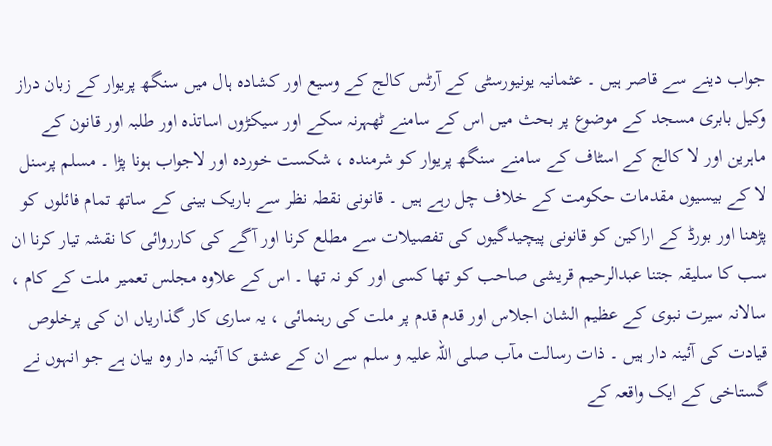جواب دینے سے قاصر ہیں ۔ عثمانیہ یونیورسٹی کے آرٹس کالج کے وسیع اور کشادہ ہال میں سنگھ پریوار کے زبان دراز وکیل بابری مسجد کے موضوع پر بحث میں اس کے سامنے ٹھہرنہ سکے اور سیکڑوں اساتذہ اور طلبہ اور قانون کے ماہرین اور لا کالج کے اسٹاف کے سامنے سنگھ پریوار کو شرمندہ ، شکست خوردہ اور لاجواب ہونا پڑا ۔ مسلم پرسنل لا کے بیسیوں مقدمات حکومت کے خلاف چل رہے ہیں ۔ قانونی نقطہ نظر سے باریک بینی کے ساتھ تمام فائلوں کو پڑھنا اور بورڈ کے اراکین کو قانونی پیچیدگیوں کی تفصیلات سے مطلع کرنا اور آگے کی کارروائی کا نقشہ تیار کرنا ان سب کا سلیقہ جتنا عبدالرحیم قریشی صاحب کو تھا کسی اور کو نہ تھا ۔ اس کے علاوہ مجلس تعمیر ملت کے کام ، سالانہ سیرت نبوی کے عظیم الشان اجلاس اور قدم قدم پر ملت کی رہنمائی ، یہ ساری کار گذاریاں ان کی پرخلوص قیادت کی آئینہ دار ہیں ۔ ذات رسالت مآب صلی اللہ علیہ و سلم سے ان کے عشق کا آئینہ دار وہ بیان ہے جو انہوں نے گستاخی کے ایک واقعہ کے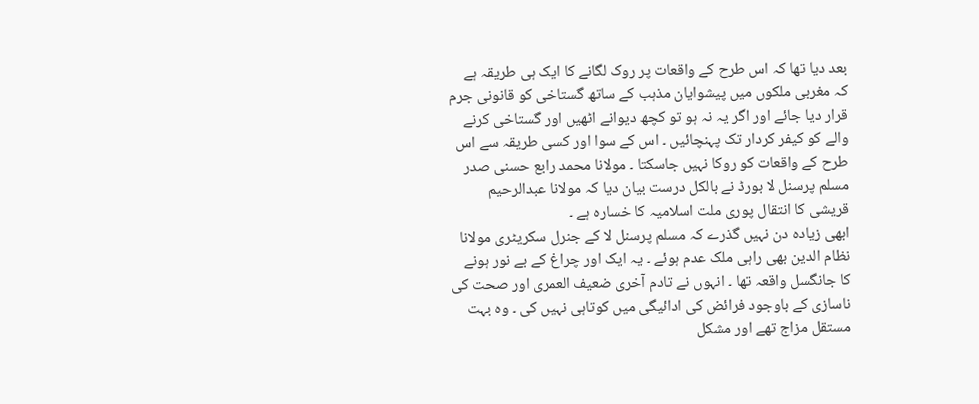بعد دیا تھا کہ اس طرح کے واقعات پر روک لگانے کا ایک ہی طریقہ ہے کہ مغربی ملکوں میں پیشوایان مذہب کے ساتھ گستاخی کو قانونی جرم قرار دیا جائے اور اگر یہ نہ ہو تو کچھ دیوانے اٹھیں اور گستاخی کرنے والے کو کیفر کردار تک پہنچائیں ۔ اس کے سوا اور کسی طریقہ سے اس طرح کے واقعات کو روکا نہیں جاسکتا ۔ مولانا محمد رابع حسنی صدر مسلم پرسنل لا بورڈ نے بالکل درست بیان دیا کہ مولانا عبدالرحیم قریشی کا انتقال پوری ملت اسلامیہ کا خسارہ ہے ۔
ابھی زیادہ دن نہیں گذرے کہ مسلم پرسنل لا کے جنرل سکریٹری مولانا نظام الدین بھی راہی ملک عدم ہوئے ۔ یہ ایک اور چراغ کے بے نور ہونے کا جانگسل واقعہ تھا ۔ انہوں نے تادم آخری ضعیف العمری اور صحت کی ناسازی کے باوجود فرائض کی ادائیگی میں کوتاہی نہیں کی ۔ وہ بہت مستقل مزاج تھے اور مشکل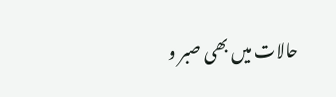حالات میں بھی صبر و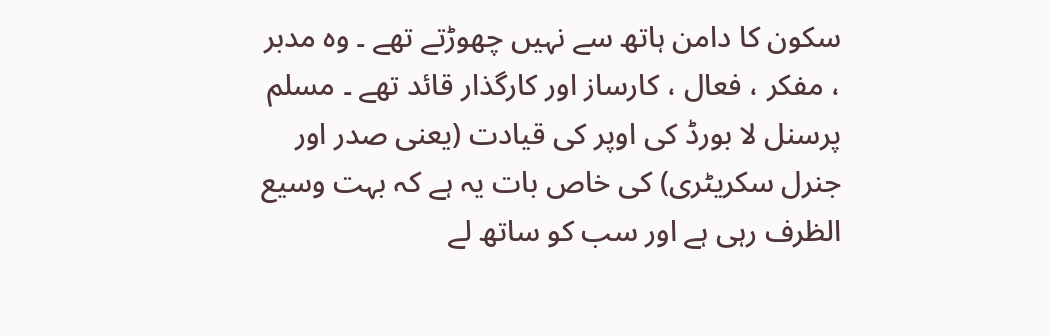سکون کا دامن ہاتھ سے نہیں چھوڑتے تھے ۔ وہ مدبر ، مفکر ، فعال ، کارساز اور کارگذار قائد تھے ۔ مسلم پرسنل لا بورڈ کی اوپر کی قیادت (یعنی صدر اور جنرل سکریٹری) کی خاص بات یہ ہے کہ بہت وسیع الظرف رہی ہے اور سب کو ساتھ لے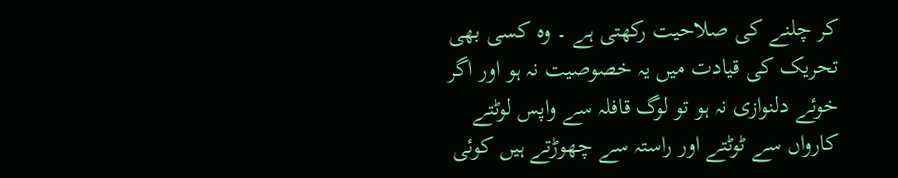کر چلنے کی صلاحیت رکھتی ہے ۔ وہ کسی بھی تحریک کی قیادت میں یہ خصوصیت نہ ہو اور اگر خوئے دلنوازی نہ ہو تو لوگ قافلہ سے واپس لوٹتے کارواں سے ٹوٹتے اور راستہ سے چھوڑتے ہیں کوئی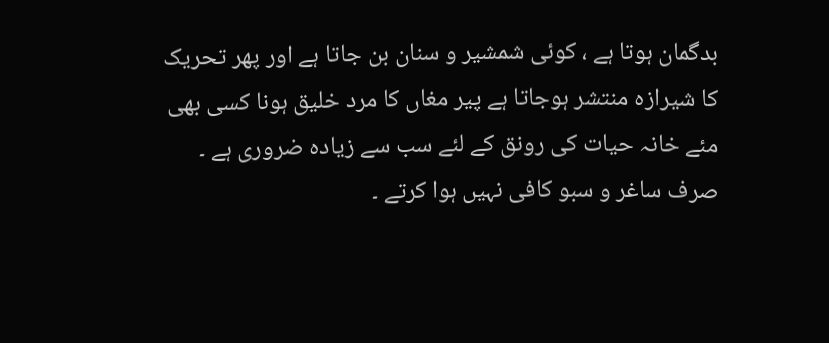بدگمان ہوتا ہے ، کوئی شمشیر و سنان بن جاتا ہے اور پھر تحریک کا شیرازہ منتشر ہوجاتا ہے پیر مغاں کا مرد خلیق ہونا کسی بھی مئے خانہ حیات کی رونق کے لئے سب سے زیادہ ضروری ہے ۔ صرف ساغر و سبو کافی نہیں ہوا کرتے ۔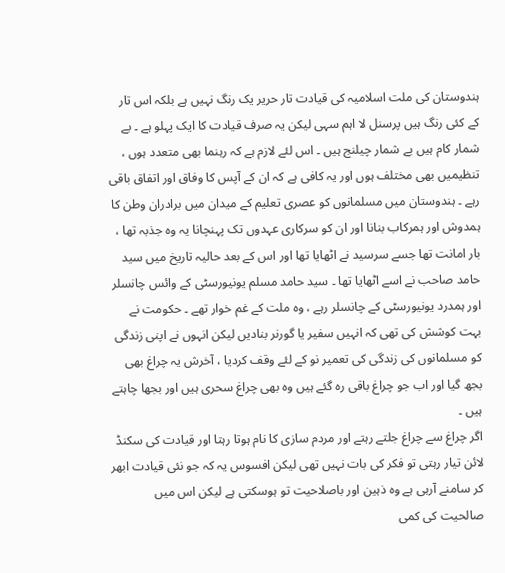ہندوستان کی ملت اسلامیہ کی قیادت تار حریر یک رنگ نہیں ہے بلکہ اس تار کے کئی رنگ ہیں پرسنل لا اہم سہی لیکن یہ صرف قیادت کا ایک پہلو ہے ۔ بے شمار کام ہیں بے شمار چیلنج ہیں ۔ اس لئے لازم ہے کہ رہنما بھی متعدد ہوں ، تنظیمیں بھی مختلف ہوں اور یہ کافی ہے کہ ان کے آپس کا وفاق اور اتفاق باقی رہے ۔ ہندوستان میں مسلمانوں کو عصری تعلیم کے میدان میں برادران وطن کا ہمدوش اور ہمرکاب بنانا اور ان کو سرکاری عہدوں تک پہنچانا یہ وہ جذبہ تھا ، بار امانت تھا جسے سرسید نے اٹھایا تھا اور اس کے بعد حالیہ تاریخ میں سید حامد صاحب نے اسے اٹھایا تھا ۔ سید حامد مسلم یونیورسٹی کے وائس چانسلر اور ہمدرد یونیورسٹی کے چانسلر رہے ، وہ ملت کے غم خوار تھے ۔ حکومت نے بہت کوشش کی تھی کہ انہیں سفیر یا گورنر بنادیں لیکن انہوں نے اپنی زندگی کو مسلمانوں کی زندگی کی تعمیر نو کے لئے وقف کردیا ، آخرش یہ چراغ بھی بجھ گیا اور اب جو چراغ باقی رہ گئے ہیں وہ بھی چراغ سحری ہیں اور بجھا چاہتے ہیں ۔
اگر چراغ سے چراغ جلتے رہتے اور مردم سازی کا نام ہوتا رہتا اور قیادت کی سکنڈ لائن تیار رہتی تو فکر کی بات نہیں تھی لیکن افسوس یہ کہ جو نئی قیادت ابھر کر سامنے آرہی ہے وہ ذہین اور باصلاحیت تو ہوسکتی ہے لیکن اس میں صالحیت کی کمی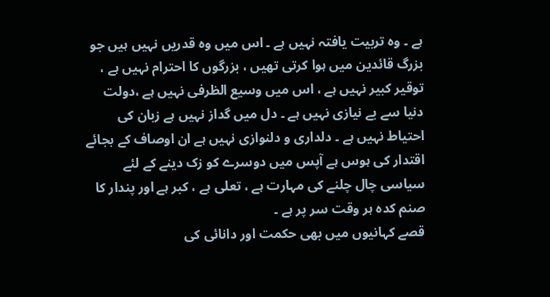ہے ۔ وہ تربیت یافتہ نہیں ہے ۔ اس میں وہ قدریں نہیں ہیں جو بزرگ قائدین میں ہوا کرتی تھیں ، بزرگوں کا احترام نہیں ہے ، توقیر کبیر نہیں ہے ، اس میں وسیع الظرفی نہیں ہے ،دولت دنیا سے بے نیازی نہیں ہے ۔ دل میں گداز نہیں ہے زبان کی احتیاط نہیں ہے ۔ دلداری و دلنوازی نہیں ہے ان اوصاف کے بجائے اقتدار کی ہوس ہے آپس میں دوسرے کو زک دینے کے لئے سیاسی چال چلنے کی مہارت ہے ، تعلی ہے ، کبر ہے اور پندار کا صنم کدہ ہر وقت سر پر ہے ۔
قصے کہانیوں میں بھی حکمت اور دانائی کی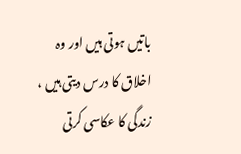باتیں ہوتی ہیں اور وہ اخلاق کا درس دیتی ہیں ، زندگی کا عکاسی کرتی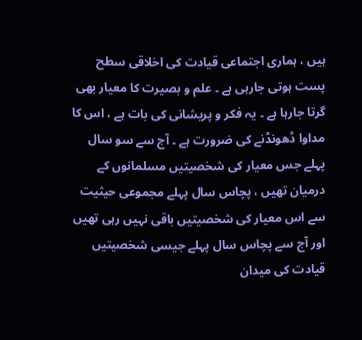ہیں ، ہماری اجتماعی قیادت کی اخلاقی سطح پست ہوتی جارہی ہے ۔ علم و بصیرت کا معیار بھی گرتا جارہا ہے ۔ یہ فکر و پریشانی کی بات ہے ، اس کا مداوا ڈھونڈنے کی ضرورت ہے ۔ آج سے سو سال پہلے جس معیار کی شخصیتیں مسلمانوں کے درمیان تھیں ، پچاس سال پہلے مجموعی حیثیت سے اس معیار کی شخصیتیں باقی نہیں رہی تھیں اور آج سے پچاس سال پہلے جیسی شخصیتیں قیادت کی میدان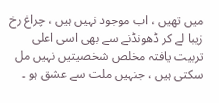میں تھیں ، اب موجود نہیں ہیں ، چراغ رخ زیبا لے کر ڈھونڈنے سے بھی اسی اعلی تربیت یافتہ مخلص شخصیتیں نہیں مل سکتی ہیں ، جنہیں ملت سے عشق ہو ۔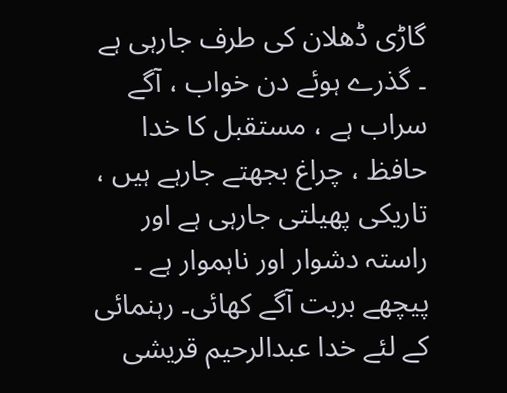گاڑی ڈھلان کی طرف جارہی ہے ۔ گذرے ہوئے دن خواب ، آگے سراب ہے ، مستقبل کا خدا حافظ ، چراغ بجھتے جارہے ہیں ، تاریکی پھیلتی جارہی ہے اور راستہ دشوار اور ناہموار ہے ۔ پیچھے بربت آگے کھائی۔ رہنمائی کے لئے خدا عبدالرحیم قریشی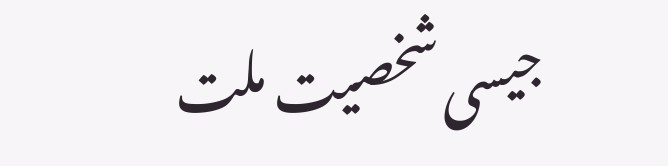جیسی شخصیت ملت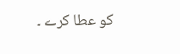کو عطا کرے ۔